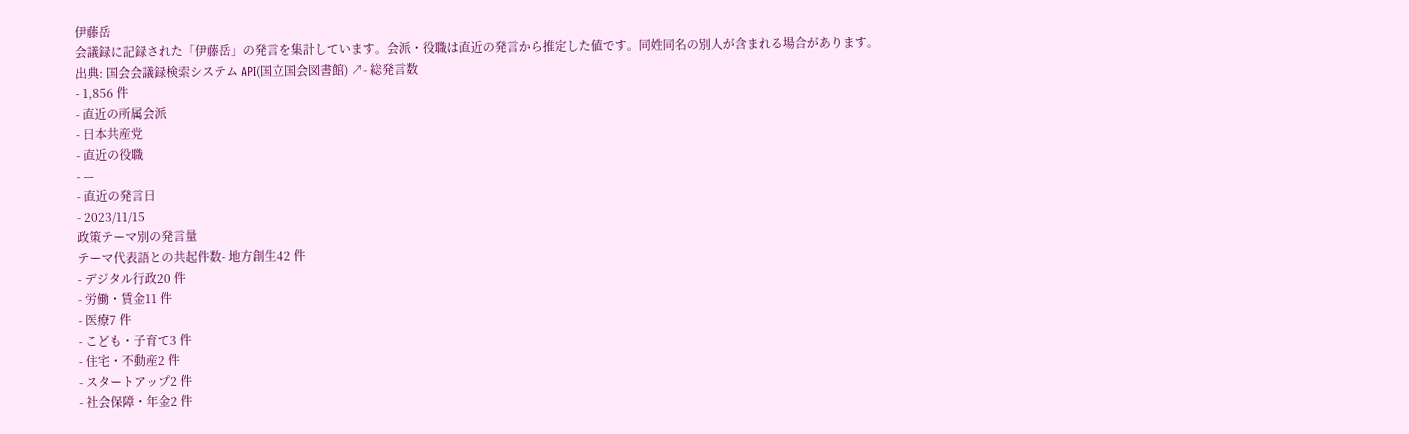伊藤岳
会議録に記録された「伊藤岳」の発言を集計しています。会派・役職は直近の発言から推定した値です。同姓同名の別人が含まれる場合があります。
出典: 国会会議録検索システム API(国立国会図書館) ↗- 総発言数
- 1,856 件
- 直近の所属会派
- 日本共産党
- 直近の役職
- —
- 直近の発言日
- 2023/11/15
政策テーマ別の発言量
テーマ代表語との共起件数- 地方創生42 件
- デジタル行政20 件
- 労働・賃金11 件
- 医療7 件
- こども・子育て3 件
- 住宅・不動産2 件
- スタートアップ2 件
- 社会保障・年金2 件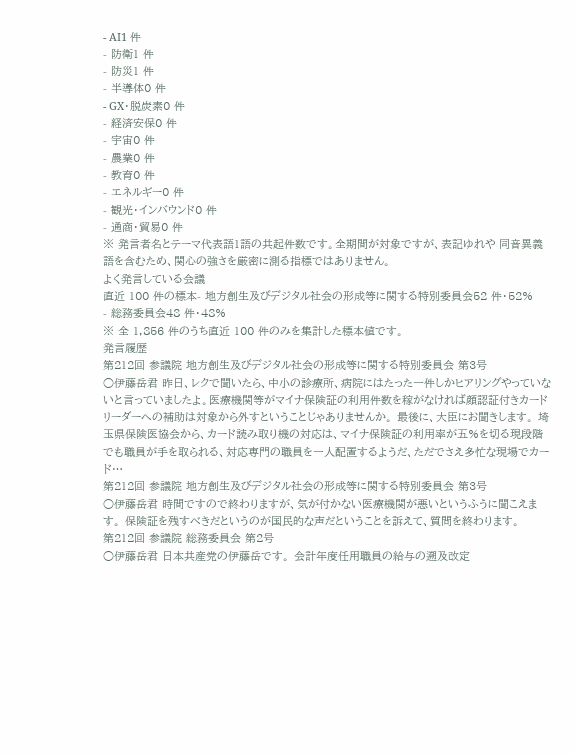- AI1 件
- 防衛1 件
- 防災1 件
- 半導体0 件
- GX・脱炭素0 件
- 経済安保0 件
- 宇宙0 件
- 農業0 件
- 教育0 件
- エネルギー0 件
- 観光・インバウンド0 件
- 通商・貿易0 件
※ 発言者名とテーマ代表語1語の共起件数です。全期間が対象ですが、表記ゆれや 同音異義語を含むため、関心の強さを厳密に測る指標ではありません。
よく発言している会議
直近 100 件の標本- 地方創生及びデジタル社会の形成等に関する特別委員会52 件・52%
- 総務委員会48 件・48%
※ 全 1,856 件のうち直近 100 件のみを集計した標本値です。
発言履歴
第212回 参議院 地方創生及びデジタル社会の形成等に関する特別委員会 第3号
○伊藤岳君 昨日、レクで聞いたら、中小の診療所、病院にはたった一件しかヒアリングやっていないと言っていましたよ。医療機関等がマイナ保険証の利用件数を稼がなければ顔認証付きカードリーダーへの補助は対象から外すということじゃありませんか。 最後に、大臣にお聞きします。 埼玉県保険医協会から、カード読み取り機の対応は、マイナ保険証の利用率が五%を切る現段階でも職員が手を取られる、対応専門の職員を一人配置するようだ、ただでさえ多忙な現場でカード…
第212回 参議院 地方創生及びデジタル社会の形成等に関する特別委員会 第3号
○伊藤岳君 時間ですので終わりますが、気が付かない医療機関が悪いというふうに聞こえます。 保険証を残すべきだというのが国民的な声だということを訴えて、質問を終わります。
第212回 参議院 総務委員会 第2号
○伊藤岳君 日本共産党の伊藤岳です。 会計年度任用職員の給与の遡及改定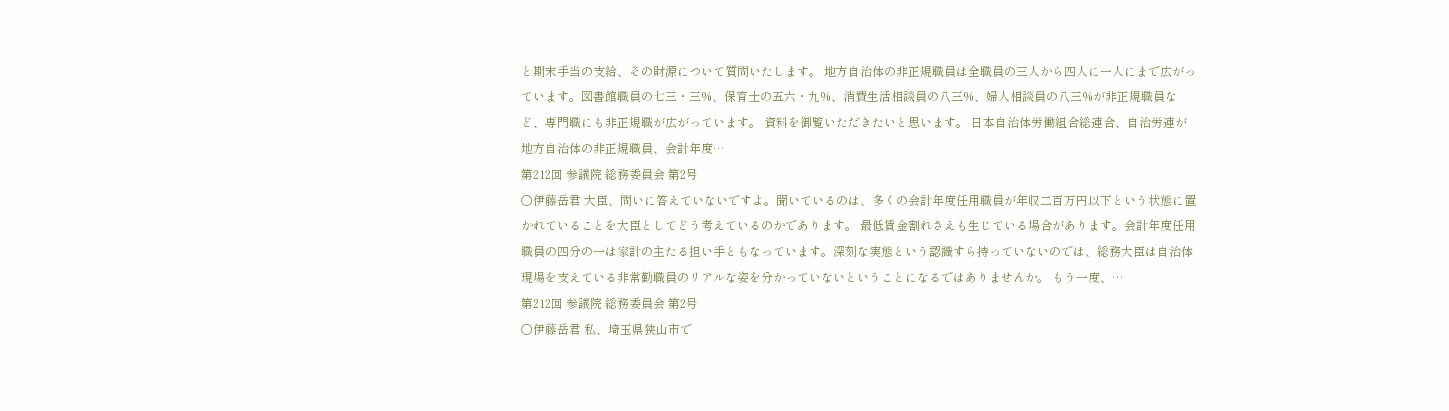と期末手当の支給、その財源について質問いたします。 地方自治体の非正規職員は全職員の三人から四人に一人にまで広がっています。図書館職員の七三・三%、保育士の五六・九%、消費生活相談員の八三%、婦人相談員の八三%が非正規職員など、専門職にも非正規職が広がっています。 資料を御覧いただきたいと思います。 日本自治体労働組合総連合、自治労連が地方自治体の非正規職員、会計年度…
第212回 参議院 総務委員会 第2号
○伊藤岳君 大臣、問いに答えていないですよ。聞いているのは、多くの会計年度任用職員が年収二百万円以下という状態に置かれていることを大臣としてどう考えているのかであります。 最低賃金割れさえも生じている場合があります。会計年度任用職員の四分の一は家計の主たる担い手ともなっています。深刻な実態という認識すら持っていないのでは、総務大臣は自治体現場を支えている非常勤職員のリアルな姿を分かっていないということになるではありませんか。 もう一度、…
第212回 参議院 総務委員会 第2号
○伊藤岳君 私、埼玉県狭山市で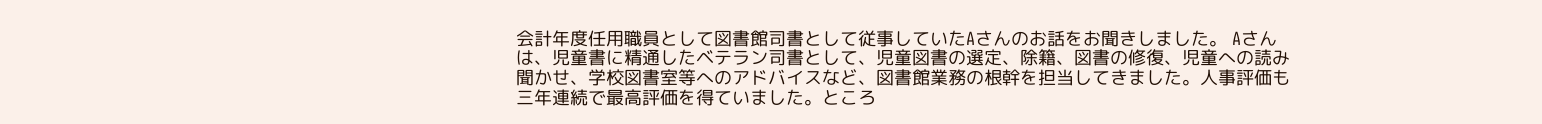会計年度任用職員として図書館司書として従事していたAさんのお話をお聞きしました。 Aさんは、児童書に精通したベテラン司書として、児童図書の選定、除籍、図書の修復、児童への読み聞かせ、学校図書室等へのアドバイスなど、図書館業務の根幹を担当してきました。人事評価も三年連続で最高評価を得ていました。ところ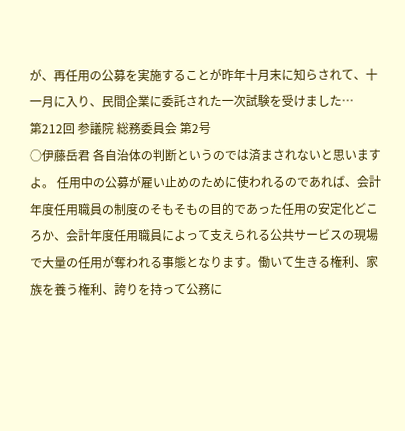が、再任用の公募を実施することが昨年十月末に知らされて、十一月に入り、民間企業に委託された一次試験を受けました…
第212回 参議院 総務委員会 第2号
○伊藤岳君 各自治体の判断というのでは済まされないと思いますよ。 任用中の公募が雇い止めのために使われるのであれば、会計年度任用職員の制度のそもそもの目的であった任用の安定化どころか、会計年度任用職員によって支えられる公共サービスの現場で大量の任用が奪われる事態となります。働いて生きる権利、家族を養う権利、誇りを持って公務に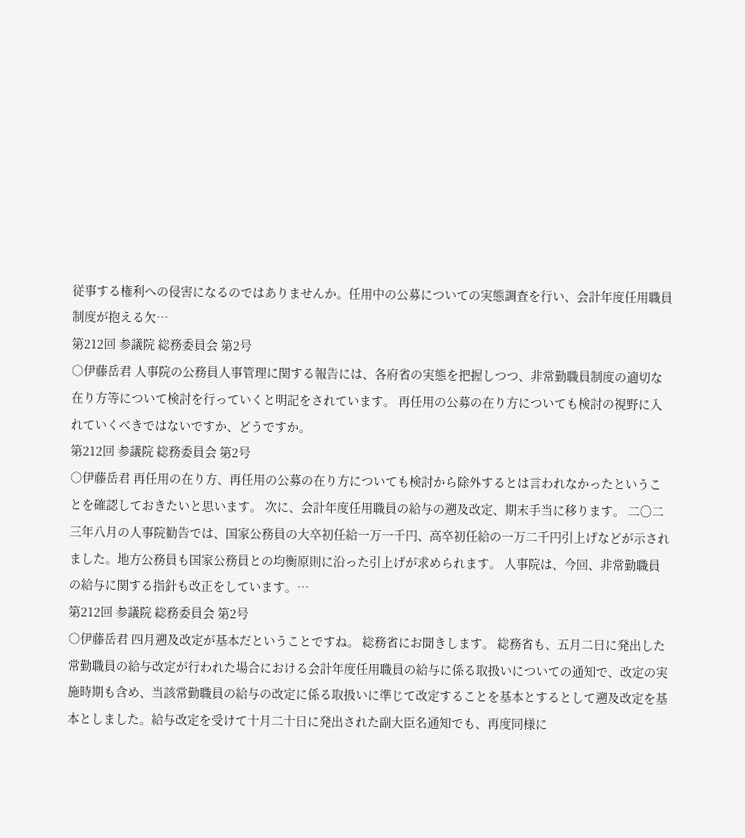従事する権利への侵害になるのではありませんか。任用中の公募についての実態調査を行い、会計年度任用職員制度が抱える欠…
第212回 参議院 総務委員会 第2号
○伊藤岳君 人事院の公務員人事管理に関する報告には、各府省の実態を把握しつつ、非常勤職員制度の適切な在り方等について検討を行っていくと明記をされています。 再任用の公募の在り方についても検討の視野に入れていくべきではないですか、どうですか。
第212回 参議院 総務委員会 第2号
○伊藤岳君 再任用の在り方、再任用の公募の在り方についても検討から除外するとは言われなかったということを確認しておきたいと思います。 次に、会計年度任用職員の給与の遡及改定、期末手当に移ります。 二〇二三年八月の人事院勧告では、国家公務員の大卒初任給一万一千円、高卒初任給の一万二千円引上げなどが示されました。地方公務員も国家公務員との均衡原則に沿った引上げが求められます。 人事院は、今回、非常勤職員の給与に関する指針も改正をしています。…
第212回 参議院 総務委員会 第2号
○伊藤岳君 四月遡及改定が基本だということですね。 総務省にお聞きします。 総務省も、五月二日に発出した常勤職員の給与改定が行われた場合における会計年度任用職員の給与に係る取扱いについての通知で、改定の実施時期も含め、当該常勤職員の給与の改定に係る取扱いに準じて改定することを基本とするとして遡及改定を基本としました。給与改定を受けて十月二十日に発出された副大臣名通知でも、再度同様に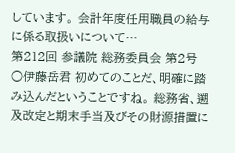しています。 会計年度任用職員の給与に係る取扱いについて…
第212回 参議院 総務委員会 第2号
○伊藤岳君 初めてのことだ、明確に踏み込んだということですね。 総務省、遡及改定と期末手当及びその財源措置に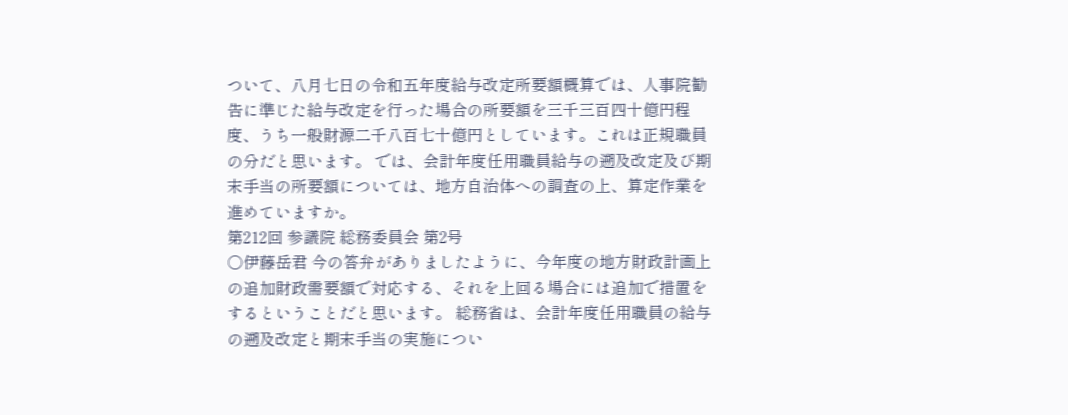ついて、八月七日の令和五年度給与改定所要額概算では、人事院勧告に準じた給与改定を行った場合の所要額を三千三百四十億円程度、うち一般財源二千八百七十億円としています。これは正規職員の分だと思います。 では、会計年度任用職員給与の遡及改定及び期末手当の所要額については、地方自治体への調査の上、算定作業を進めていますか。
第212回 参議院 総務委員会 第2号
○伊藤岳君 今の答弁がありましたように、今年度の地方財政計画上の追加財政需要額で対応する、それを上回る場合には追加で措置をするということだと思います。 総務省は、会計年度任用職員の給与の遡及改定と期末手当の実施につい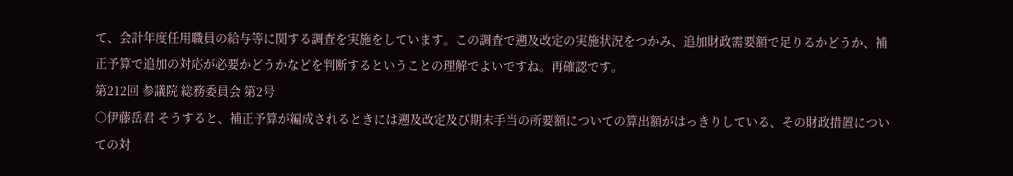て、会計年度任用職員の給与等に関する調査を実施をしています。この調査で遡及改定の実施状況をつかみ、追加財政需要額で足りるかどうか、補正予算で追加の対応が必要かどうかなどを判断するということの理解でよいですね。再確認です。
第212回 参議院 総務委員会 第2号
○伊藤岳君 そうすると、補正予算が編成されるときには遡及改定及び期末手当の所要額についての算出額がはっきりしている、その財政措置についての対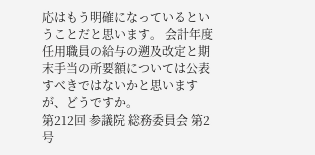応はもう明確になっているということだと思います。 会計年度任用職員の給与の遡及改定と期末手当の所要額については公表すべきではないかと思いますが、どうですか。
第212回 参議院 総務委員会 第2号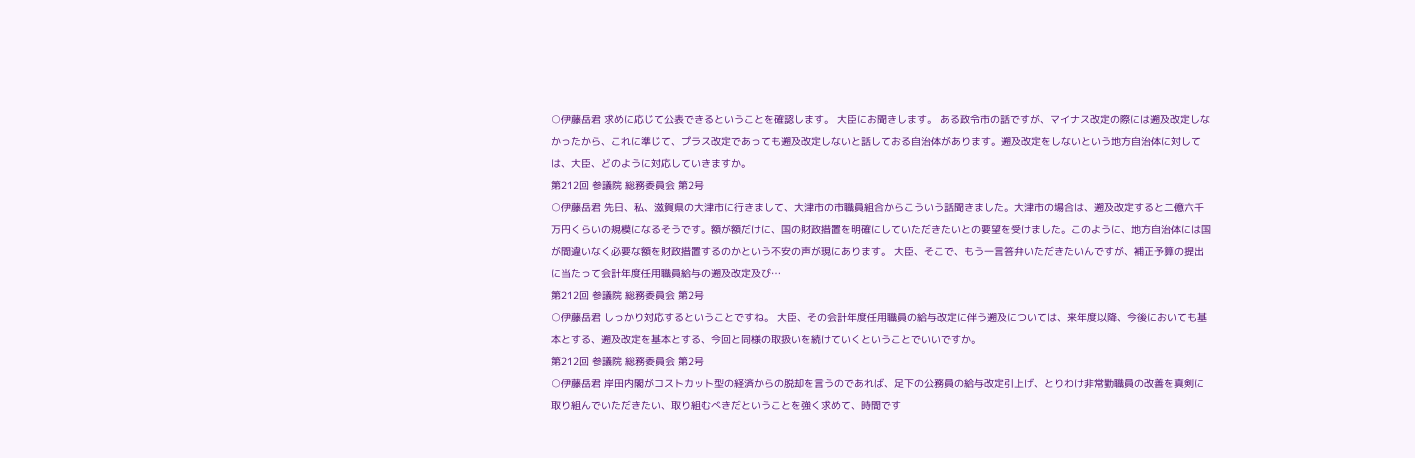○伊藤岳君 求めに応じて公表できるということを確認します。 大臣にお聞きします。 ある政令市の話ですが、マイナス改定の際には遡及改定しなかったから、これに準じて、プラス改定であっても遡及改定しないと話しておる自治体があります。遡及改定をしないという地方自治体に対しては、大臣、どのように対応していきますか。
第212回 参議院 総務委員会 第2号
○伊藤岳君 先日、私、滋賀県の大津市に行きまして、大津市の市職員組合からこういう話聞きました。大津市の場合は、遡及改定すると二億六千万円くらいの規模になるそうです。額が額だけに、国の財政措置を明確にしていただきたいとの要望を受けました。このように、地方自治体には国が間違いなく必要な額を財政措置するのかという不安の声が現にあります。 大臣、そこで、もう一言答弁いただきたいんですが、補正予算の提出に当たって会計年度任用職員給与の遡及改定及び…
第212回 参議院 総務委員会 第2号
○伊藤岳君 しっかり対応するということですね。 大臣、その会計年度任用職員の給与改定に伴う遡及については、来年度以降、今後においても基本とする、遡及改定を基本とする、今回と同様の取扱いを続けていくということでいいですか。
第212回 参議院 総務委員会 第2号
○伊藤岳君 岸田内閣がコストカット型の経済からの脱却を言うのであれば、足下の公務員の給与改定引上げ、とりわけ非常勤職員の改善を真剣に取り組んでいただきたい、取り組むべきだということを強く求めて、時間です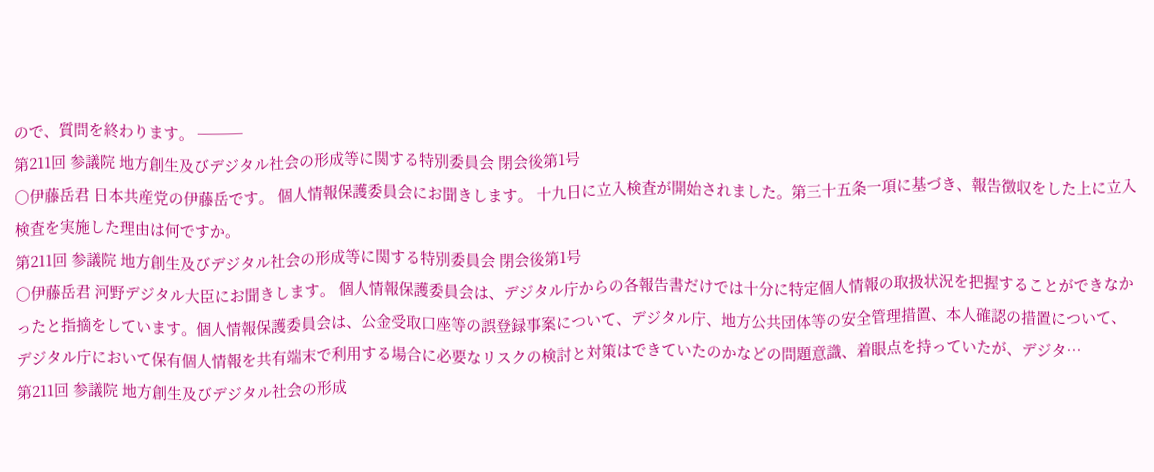ので、質問を終わります。 ───
第211回 参議院 地方創生及びデジタル社会の形成等に関する特別委員会 閉会後第1号
○伊藤岳君 日本共産党の伊藤岳です。 個人情報保護委員会にお聞きします。 十九日に立入検査が開始されました。第三十五条一項に基づき、報告徴収をした上に立入検査を実施した理由は何ですか。
第211回 参議院 地方創生及びデジタル社会の形成等に関する特別委員会 閉会後第1号
○伊藤岳君 河野デジタル大臣にお聞きします。 個人情報保護委員会は、デジタル庁からの各報告書だけでは十分に特定個人情報の取扱状況を把握することができなかったと指摘をしています。個人情報保護委員会は、公金受取口座等の誤登録事案について、デジタル庁、地方公共団体等の安全管理措置、本人確認の措置について、デジタル庁において保有個人情報を共有端末で利用する場合に必要なリスクの検討と対策はできていたのかなどの問題意識、着眼点を持っていたが、デジタ…
第211回 参議院 地方創生及びデジタル社会の形成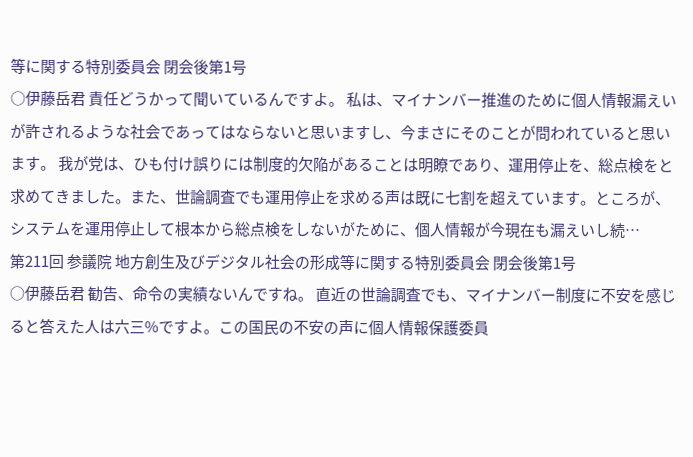等に関する特別委員会 閉会後第1号
○伊藤岳君 責任どうかって聞いているんですよ。 私は、マイナンバー推進のために個人情報漏えいが許されるような社会であってはならないと思いますし、今まさにそのことが問われていると思います。 我が党は、ひも付け誤りには制度的欠陥があることは明瞭であり、運用停止を、総点検をと求めてきました。また、世論調査でも運用停止を求める声は既に七割を超えています。ところが、システムを運用停止して根本から総点検をしないがために、個人情報が今現在も漏えいし続…
第211回 参議院 地方創生及びデジタル社会の形成等に関する特別委員会 閉会後第1号
○伊藤岳君 勧告、命令の実績ないんですね。 直近の世論調査でも、マイナンバー制度に不安を感じると答えた人は六三%ですよ。この国民の不安の声に個人情報保護委員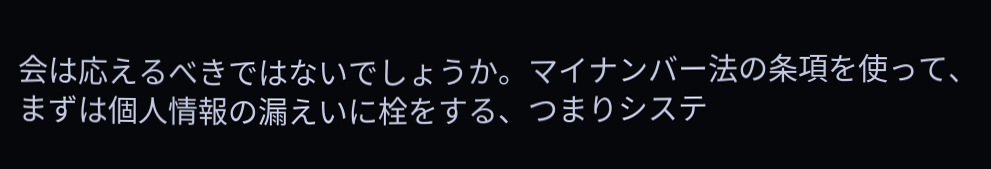会は応えるべきではないでしょうか。マイナンバー法の条項を使って、まずは個人情報の漏えいに栓をする、つまりシステ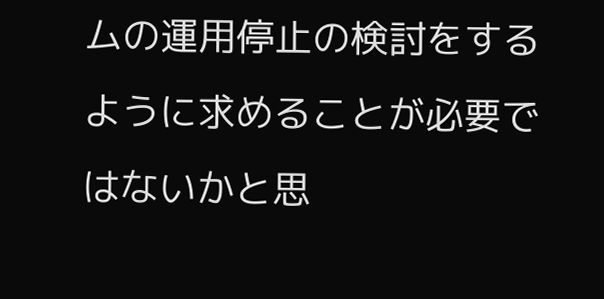ムの運用停止の検討をするように求めることが必要ではないかと思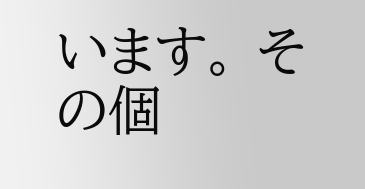います。 その個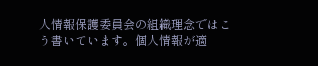人情報保護委員会の組織理念ではこう書いています。個人情報が適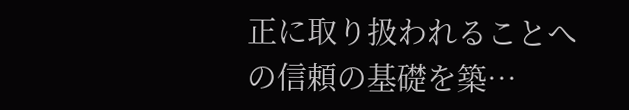正に取り扱われることへの信頼の基礎を築…